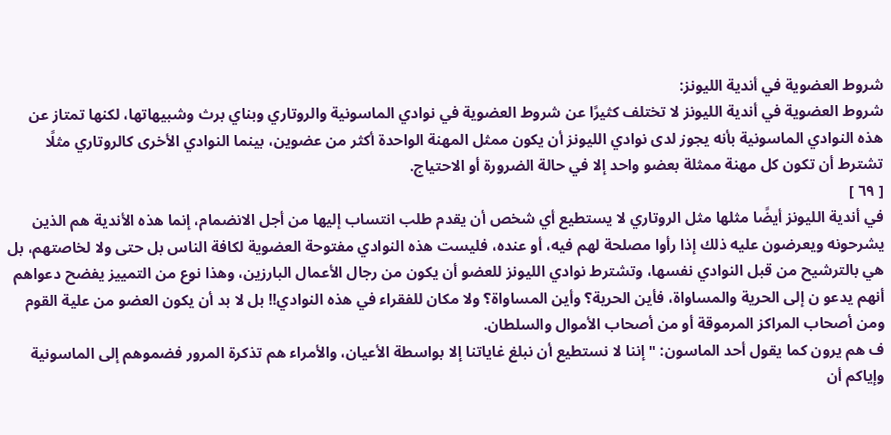شروط العضوية في أندية الليونز:
شروط العضوية في أندية الليونز لا تختلف كثيرًا عن شروط العضوية في نوادي الماسونية والروتاري وبناي برث وشبيهاتها، لكنها تمتاز عن هذه النوادي الماسونية بأنه يجوز لدى نوادي الليونز أن يكون ممثل المهنة الواحدة أكثر من عضوين، بينما النوادي الأخرى كالروتاري مثلًا تشترط أن تكون كل مهنة ممثلة بعضو واحد إلا في حالة الضرورة أو الاحتياج.
[ ٦٩ ]
في أندية الليونز أيضًا مثلها مثل الروتاري لا يستطيع أي شخص أن يقدم طلب انتساب إليها من أجل الانضمام، إنما هذه الأندية هم الذين يشرحونه ويعرضون عليه ذلك إذا رأوا مصلحة لهم فيه، أو عنده، فليست هذه النوادي مفتوحة العضوية لكافة الناس بل حتى ولا لخاصتهم، بل هي بالترشيح من قبل النوادي نفسها، وتشترط نوادي الليونز للعضو أن يكون من رجال الأعمال البارزين، وهذا نوع من التمييز يفضح دعواهم أنهم يدعو ن إلى الحرية والمساواة، فأين الحرية؟ وأين المساواة؟ ولا مكان للفقراء في هذه النوادي!! بل لا بد أن يكون العضو من علية القوم ومن أصحاب المراكز المرموقة أو من أصحاب الأموال والسلطان.
ف هم يرون كما يقول أحد الماسون: " إننا لا نستطيع أن نبلغ غاياتنا إلا بواسطة الأعيان، والأمراء هم تذكرة المرور فضموهم إلى الماسونية وإياكم أن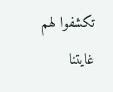تكشفوا لهم غايتنا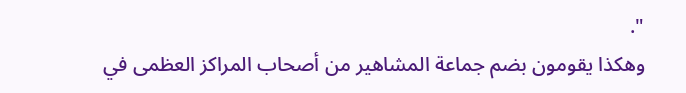".
وهكذا يقومون بضم جماعة المشاهير من أصحاب المراكز العظمى في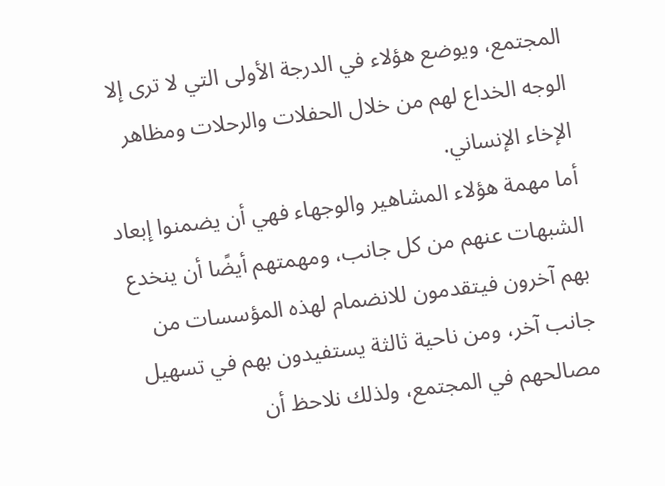المجتمع، ويوضع هؤلاء في الدرجة الأولى التي لا ترى إلا الوجه الخداع لهم من خلال الحفلات والرحلات ومظاهر الإخاء الإنساني.
أما مهمة هؤلاء المشاهير والوجهاء فهي أن يضمنوا إبعاد الشبهات عنهم من كل جانب، ومهمتهم أيضًا أن ينخدع بهم آخرون فيتقدمون للانضمام لهذه المؤسسات من جانب آخر، ومن ناحية ثالثة يستفيدون بهم في تسهيل مصالحهم في المجتمع، ولذلك نلاحظ أن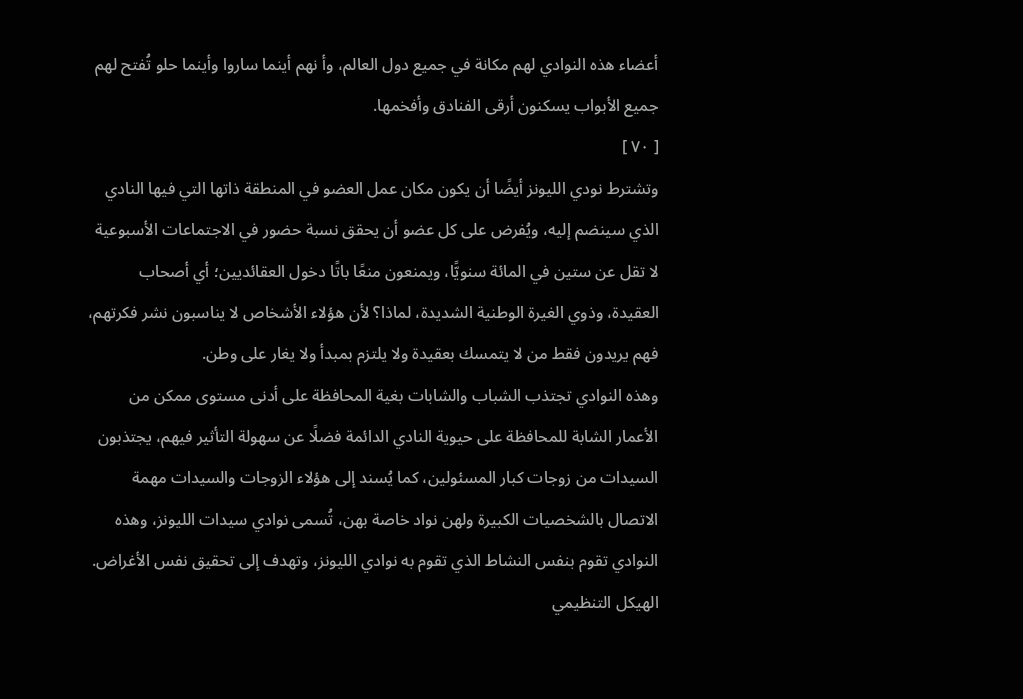أعضاء هذه النوادي لهم مكانة في جميع دول العالم، وأ نهم أينما ساروا وأينما حلو تُفتح لهم جميع الأبواب يسكنون أرقى الفنادق وأفخمها.
[ ٧٠ ]
وتشترط نودي الليونز أيضًا أن يكون مكان عمل العضو في المنطقة ذاتها التي فيها النادي الذي سينضم إليه، ويُفرض على كل عضو أن يحقق نسبة حضور في الاجتماعات الأسبوعية لا تقل عن ستين في المائة سنويًّا، ويمنعون منعًا باتًا دخول العقائديين؛ أي أصحاب العقيدة، وذوي الغيرة الوطنية الشديدة، لماذا؟ لأن هؤلاء الأشخاص لا يناسبون نشر فكرتهم، فهم يريدون فقط من لا يتمسك بعقيدة ولا يلتزم بمبدأ ولا يغار على وطن.
وهذه النوادي تجتذب الشباب والشابات بغية المحافظة على أدنى مستوى ممكن من الأعمار الشابة للمحافظة على حيوية النادي الدائمة فضلًا عن سهولة التأثير فيهم، يجتذبون السيدات من زوجات كبار المسئولين، كما يُسند إلى هؤلاء الزوجات والسيدات مهمة الاتصال بالشخصيات الكبيرة ولهن نواد خاصة بهن، تُسمى نوادي سيدات الليونز، وهذه النوادي تقوم بنفس النشاط الذي تقوم به نوادي الليونز، وتهدف إلى تحقيق نفس الأغراض.
الهيكل التنظيمي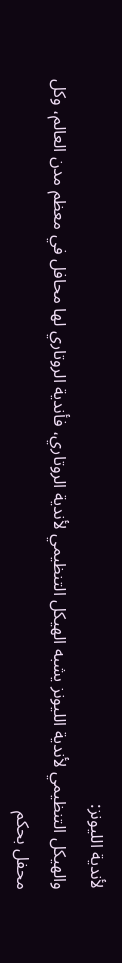لأندية الليونز:
والهيكل التنظيمي لأندية الليونز يشبه الهيكل التنظيمي لأندية الروتاري، فأندية الروتاري لها محافل في معظم مدن العالم، وكل محفل بحكم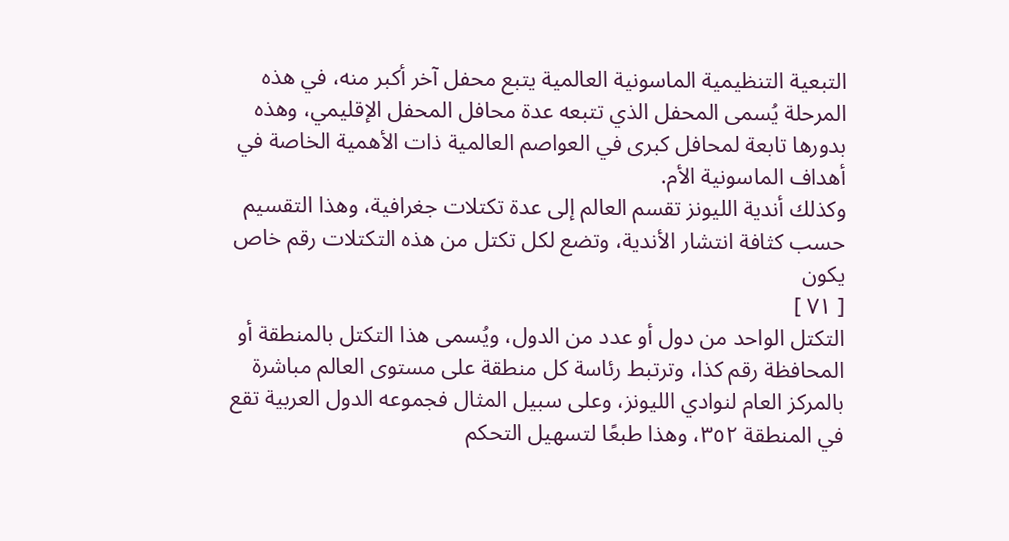التبعية التنظيمية الماسونية العالمية يتبع محفل آخر أكبر منه، في هذه المرحلة يُسمى المحفل الذي تتبعه عدة محافل المحفل الإقليمي، وهذه بدورها تابعة لمحافل كبرى في العواصم العالمية ذات الأهمية الخاصة في أهداف الماسونية الأم.
وكذلك أندية الليونز تقسم العالم إلى عدة تكتلات جغرافية، وهذا التقسيم حسب كثافة انتشار الأندية، وتضع لكل تكتل من هذه التكتلات رقم خاص يكون
[ ٧١ ]
التكتل الواحد من دول أو عدد من الدول، ويُسمى هذا التكتل بالمنطقة أو المحافظة رقم كذا، وترتبط رئاسة كل منطقة على مستوى العالم مباشرة بالمركز العام لنوادي الليونز، وعلى سبيل المثال فجموعه الدول العربية تقع في المنطقة ٣٥٢، وهذا طبعًا لتسهيل التحكم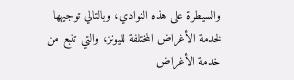والسيطرة على هذه النوادي، وبالتالي توجيهها لخدمة الأغراض المختلفة لليونز، والتي تنبع من خدمة الأغراض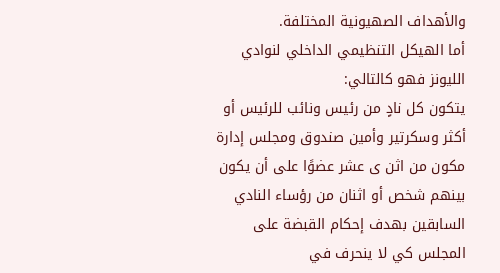والأهداف الصهيونية المختلفة.
أما الهيكل التنظيمي الداخلي لنوادي الليونز فهو كالتالي:
يتكون كل نادٍ من رئيس ونائب للرئيس أو أكثر وسكرتير وأمين صندوق ومجلس إدارة مكون من اثن ى عشر عضوًا على أن يكون بينهم شخص أو اثنان من رؤساء النادي السابقين بهدف إحكام القبضة على المجلس كي لا ينحرف في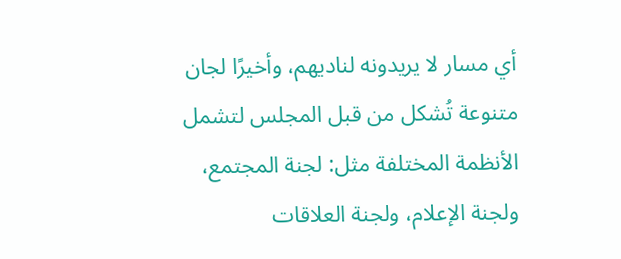أي مسار لا يريدونه لناديهم، وأخيرًا لجان متنوعة تُشكل من قبل المجلس لتشمل الأنظمة المختلفة مثل: لجنة المجتمع، ولجنة الإعلام، ولجنة العلاقات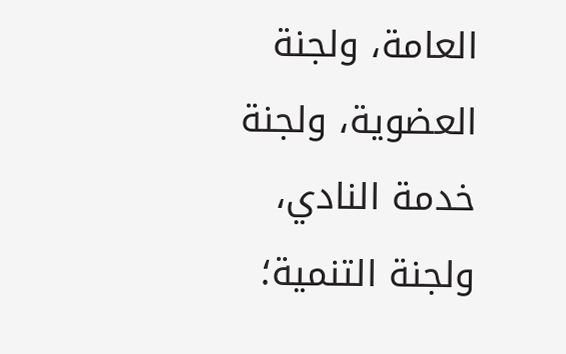العامة، ولجنة العضوية، ولجنة خدمة النادي، ولجنة التنمية؛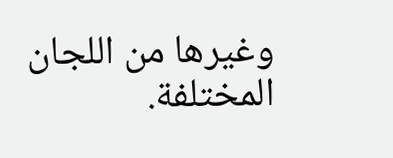وغيرها من اللجان المختلفة.